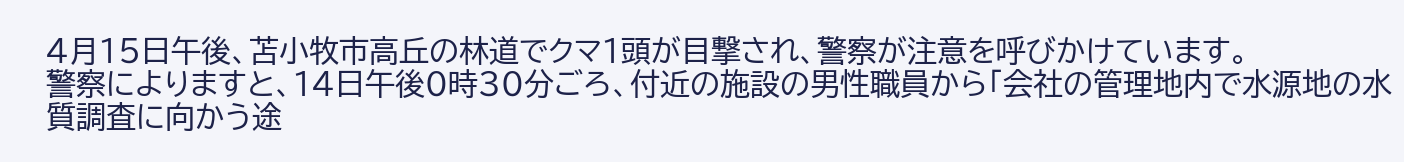4月15日午後、苫小牧市高丘の林道でクマ1頭が目撃され、警察が注意を呼びかけています。
警察によりますと、14日午後0時30分ごろ、付近の施設の男性職員から「会社の管理地内で水源地の水質調査に向かう途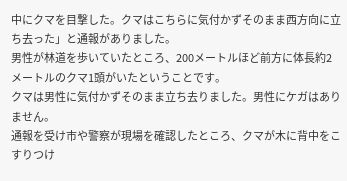中にクマを目撃した。クマはこちらに気付かずそのまま西方向に立ち去った」と通報がありました。
男性が林道を歩いていたところ、200メートルほど前方に体長約2メートルのクマ1頭がいたということです。
クマは男性に気付かずそのまま立ち去りました。男性にケガはありません。
通報を受け市や警察が現場を確認したところ、クマが木に背中をこすりつけ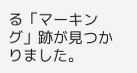る「マーキング」跡が見つかりました。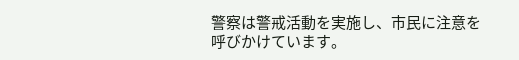警察は警戒活動を実施し、市民に注意を呼びかけています。